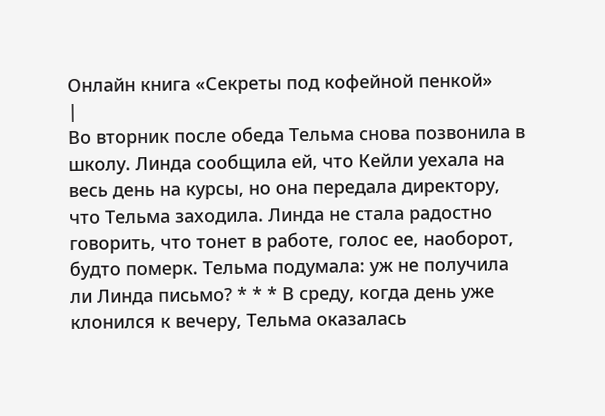Онлайн книга «Секреты под кофейной пенкой»
|
Во вторник после обеда Тельма снова позвонила в школу. Линда сообщила ей, что Кейли уехала на весь день на курсы, но она передала директору, что Тельма заходила. Линда не стала радостно говорить, что тонет в работе, голос ее, наоборот, будто померк. Тельма подумала: уж не получила ли Линда письмо? * * * В среду, когда день уже клонился к вечеру, Тельма оказалась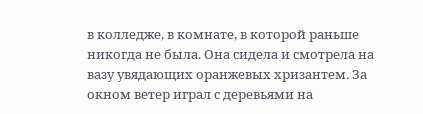в колледже, в комнате, в которой раньше никогда не была. Она сидела и смотрела на вазу увядающих оранжевых хризантем. За окном ветер играл с деревьями на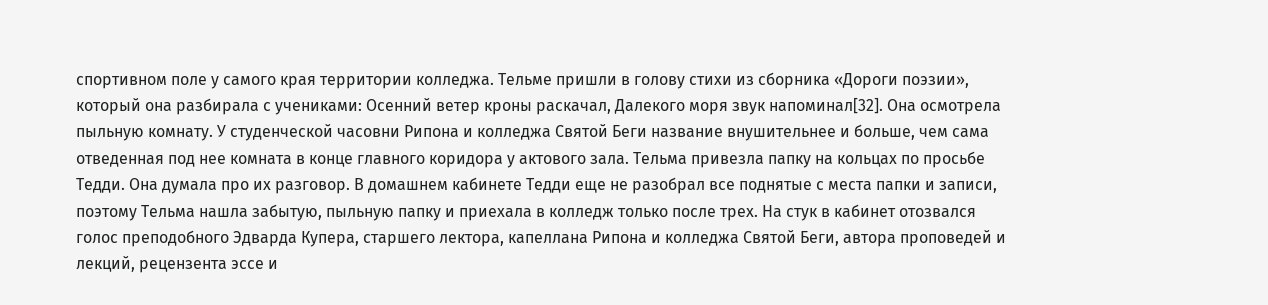спортивном поле у самого края территории колледжа. Тельме пришли в голову стихи из сборника «Дороги поэзии», который она разбирала с учениками: Осенний ветер кроны раскачал, Далекого моря звук напоминал[32]. Она осмотрела пыльную комнату. У студенческой часовни Рипона и колледжа Святой Беги название внушительнее и больше, чем сама отведенная под нее комната в конце главного коридора у актового зала. Тельма привезла папку на кольцах по просьбе Тедди. Она думала про их разговор. В домашнем кабинете Тедди еще не разобрал все поднятые с места папки и записи, поэтому Тельма нашла забытую, пыльную папку и приехала в колледж только после трех. На стук в кабинет отозвался голос преподобного Эдварда Купера, старшего лектора, капеллана Рипона и колледжа Святой Беги, автора проповедей и лекций, рецензента эссе и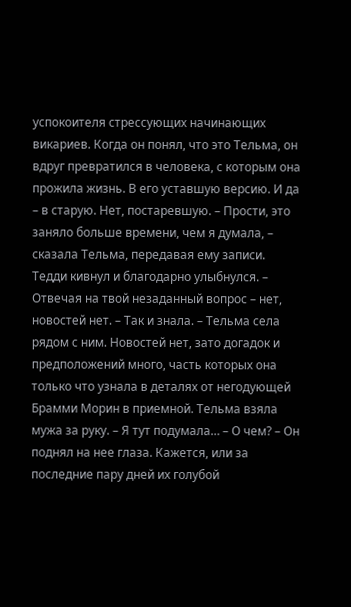успокоителя стрессующих начинающих викариев. Когда он понял, что это Тельма, он вдруг превратился в человека, с которым она прожила жизнь. В его уставшую версию. И да – в старую. Нет, постаревшую. – Прости, это заняло больше времени, чем я думала, – сказала Тельма, передавая ему записи. Тедди кивнул и благодарно улыбнулся. – Отвечая на твой незаданный вопрос – нет, новостей нет. – Так и знала. – Тельма села рядом с ним. Новостей нет, зато догадок и предположений много, часть которых она только что узнала в деталях от негодующей Брамми Морин в приемной. Тельма взяла мужа за руку. – Я тут подумала… – О чем? – Он поднял на нее глаза. Кажется, или за последние пару дней их голубой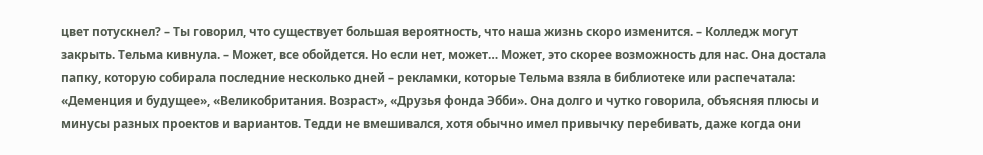цвет потускнел? – Ты говорил, что существует большая вероятность, что наша жизнь скоро изменится. – Колледж могут закрыть. Тельма кивнула. – Может, все обойдется. Но если нет, может… Может, это скорее возможность для нас. Она достала папку, которую собирала последние несколько дней – рекламки, которые Тельма взяла в библиотеке или распечатала: «Деменция и будущее», «Великобритания. Возраст», «Друзья фонда Эбби». Она долго и чутко говорила, объясняя плюсы и минусы разных проектов и вариантов. Тедди не вмешивался, хотя обычно имел привычку перебивать, даже когда они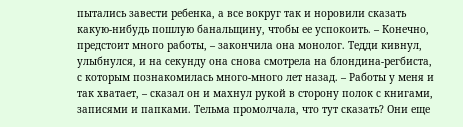пытались завести ребенка, а все вокруг так и норовили сказать какую-нибудь пошлую банальщину, чтобы ее успокоить. – Конечно, предстоит много работы, – закончила она монолог. Тедди кивнул, улыбнулся, и на секунду она снова смотрела на блондина-регбиста, с которым познакомилась много-много лет назад. – Работы у меня и так хватает, – сказал он и махнул рукой в сторону полок с книгами, записями и папками. Тельма промолчала, что тут сказать? Они еще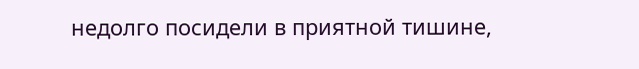недолго посидели в приятной тишине,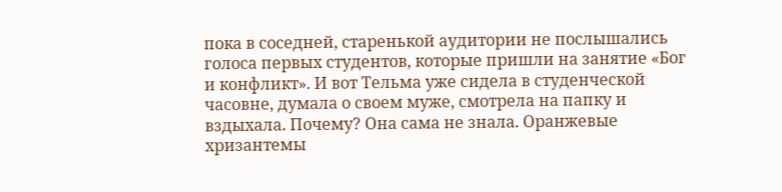пока в соседней, старенькой аудитории не послышались голоса первых студентов, которые пришли на занятие «Бог и конфликт». И вот Тельма уже сидела в студенческой часовне, думала о своем муже, смотрела на папку и вздыхала. Почему? Она сама не знала. Оранжевые хризантемы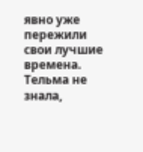явно уже пережили свои лучшие времена. Тельма не знала,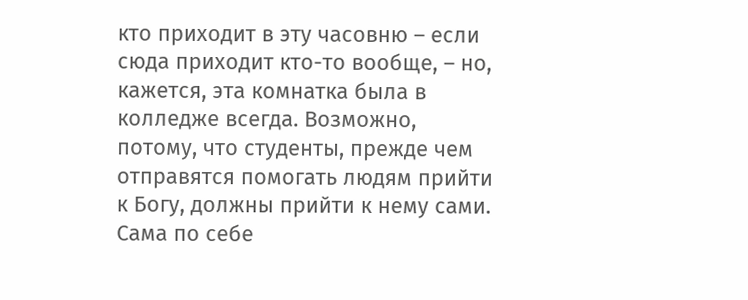кто приходит в эту часовню – если сюда приходит кто-то вообще, – но, кажется, эта комнатка была в колледже всегда. Возможно, потому, что студенты, прежде чем отправятся помогать людям прийти к Богу, должны прийти к нему сами. Сама по себе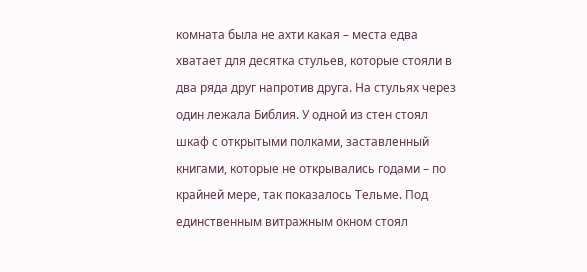комната была не ахти какая – места едва хватает для десятка стульев, которые стояли в два ряда друг напротив друга. На стульях через один лежала Библия. У одной из стен стоял шкаф с открытыми полками, заставленный книгами, которые не открывались годами – по крайней мере, так показалось Тельме. Под единственным витражным окном стоял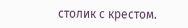столик с крестом.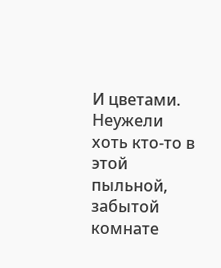И цветами. Неужели хоть кто-то в этой пыльной, забытой комнате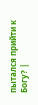пытался прийти к Богу? |